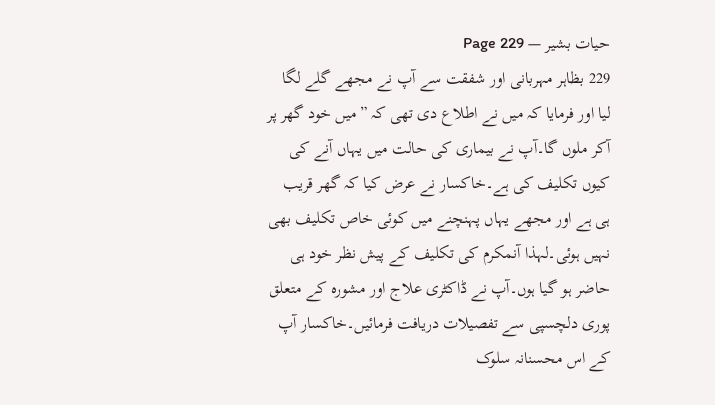حیات بشیر — Page 229
229 بظاہر مہربانی اور شفقت سے آپ نے مجھے گلے لگا لیا اور فرمایا کہ میں نے اطلاع دی تھی کہ ”میں خود گھر پر آکر ملوں گا۔آپ نے بیماری کی حالت میں یہاں آنے کی کیوں تکلیف کی ہے۔خاکسار نے عرض کیا کہ گھر قریب ہی ہے اور مجھے یہاں پہنچنے میں کوئی خاص تکلیف بھی نہیں ہوئی۔لہذا آنمکرم کی تکلیف کے پیش نظر خود ہی حاضر ہو گیا ہوں۔آپ نے ڈاکٹری علاج اور مشورہ کے متعلق پوری دلچسپی سے تفصیلات دریافت فرمائیں۔خاکسار آپ کے اس محسنانہ سلوک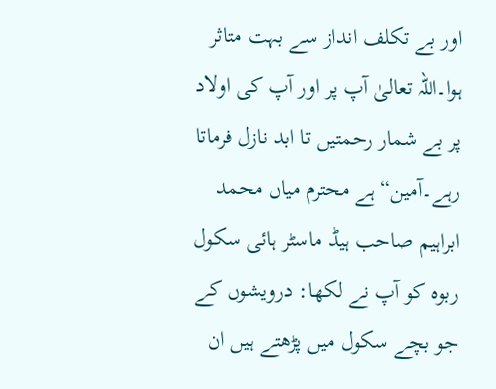اور بے تکلف انداز سے بہت متاثر ہوا۔اللہ تعالیٰ آپ پر اور آپ کی اولاد پر بے شمار رحمتیں تا ابد نازل فرماتا رہے۔آمین“ ہے محترم میاں محمد ابراہیم صاحب ہیڈ ماسٹر ہائی سکول ربوہ کو آپ نے لکھا: درویشوں کے جو بچے سکول میں پڑھتے ہیں ان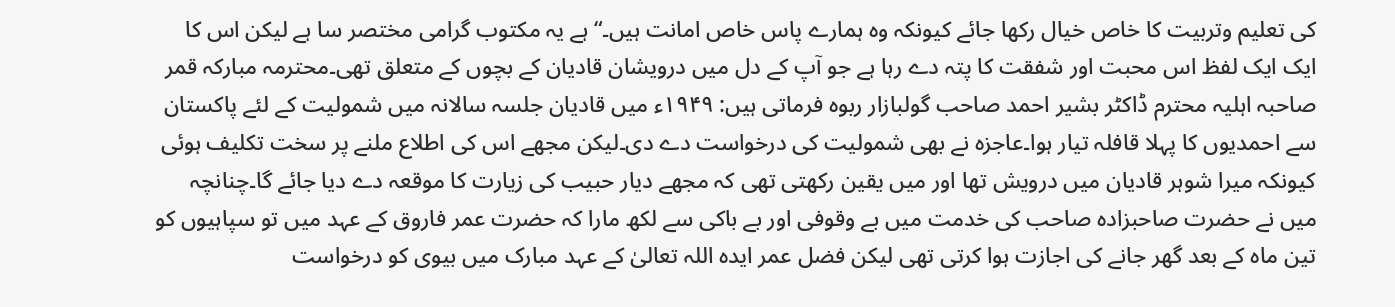کی تعلیم وتربیت کا خاص خیال رکھا جائے کیونکہ وہ ہمارے پاس خاص امانت ہیں۔“ ہے یہ مکتوب گرامی مختصر سا ہے لیکن اس کا ایک ایک لفظ اس محبت اور شفقت کا پتہ دے رہا ہے جو آپ کے دل میں درویشان قادیان کے بچوں کے متعلق تھی۔محترمہ مبارکہ قمر صاحبہ اہلیہ محترم ڈاکٹر بشیر احمد صاحب گولبازار ربوہ فرماتی ہیں: ۱۹۴۹ء میں قادیان جلسہ سالانہ میں شمولیت کے لئے پاکستان سے احمدیوں کا پہلا قافلہ تیار ہوا۔عاجزہ نے بھی شمولیت کی درخواست دے دی۔لیکن مجھے اس کی اطلاع ملنے پر سخت تکلیف ہوئی کیونکہ میرا شوہر قادیان میں درویش تھا اور میں یقین رکھتی تھی کہ مجھے دیار حبیب کی زیارت کا موقعہ دے دیا جائے گا۔چنانچہ میں نے حضرت صاحبزادہ صاحب کی خدمت میں بے وقوفی اور بے باکی سے لکھ مارا کہ حضرت عمر فاروق کے عہد میں تو سپاہیوں کو تین ماہ کے بعد گھر جانے کی اجازت ہوا کرتی تھی لیکن فضل عمر ایدہ اللہ تعالیٰ کے عہد مبارک میں بیوی کو درخواست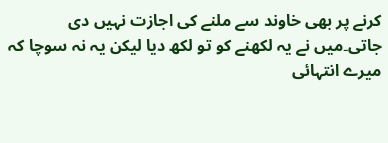کرنے پر بھی خاوند سے ملنے کی اجازت نہیں دی جاتی۔میں نے یہ لکھنے کو تو لکھ دیا لیکن یہ نہ سوچا کہ میرے انتہائی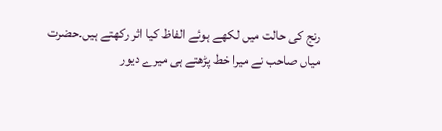رنج کی حالت میں لکھے ہوئے الفاظ کیا اثر رکھتے ہیں۔حضرت میاں صاحب نے میرا خط پڑھتے ہی میرے دیور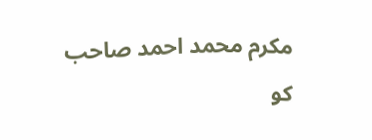مکرم محمد احمد صاحب کو